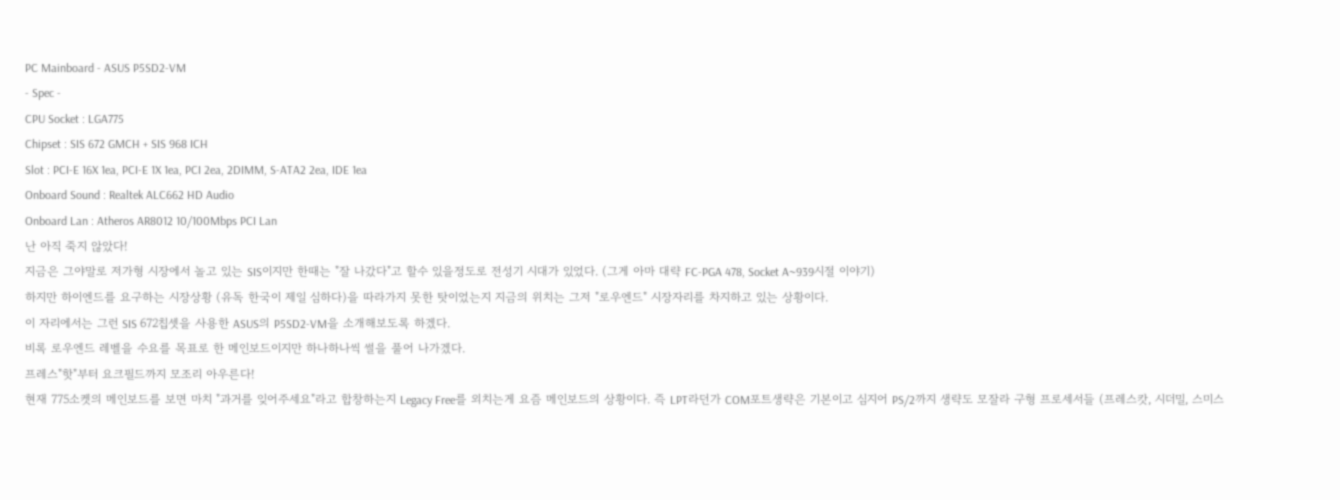PC Mainboard - ASUS P5SD2-VM
- Spec -
CPU Socket : LGA775
Chipset : SIS 672 GMCH + SIS 968 ICH
Slot : PCI-E 16X 1ea, PCI-E 1X 1ea, PCI 2ea, 2DIMM, S-ATA2 2ea, IDE 1ea
Onboard Sound : Realtek ALC662 HD Audio
Onboard Lan : Atheros AR8012 10/100Mbps PCI Lan
난 아직 죽지 않았다!
지금은 그야말로 저가형 시장에서 놀고 있는 SIS이지만 한때는 "잘 나갔다"고 할수 있을정도로 전성기 시대가 있었다. (그게 아마 대략 FC-PGA 478, Socket A~939시절 이야기)
하지만 하이엔드를 요구하는 시장상황 (유독 한국이 제일 심하다)을 따라가지 못한 탓이었는지 지금의 위치는 그저 "로우엔드" 시장자리를 차지하고 있는 상황이다.
이 자리에서는 그런 SIS 672칩셋을 사용한 ASUS의 P5SD2-VM을 소개해보도록 하겠다.
비록 로우엔드 레벨을 수요를 목표로 한 메인보드이지만 하나하나씩 썰을 풀어 나가겠다.
프레스"핫"부터 요크필드까지 모조리 아우른다!
현재 775소켓의 메인보드를 보면 마치 "과거를 잊어주세요"라고 합창하는지 Legacy Free를 외치는게 요즘 메인보드의 상황이다. 즉 LPT라던가 COM포트생략은 기본이고 심지어 PS/2까지 생략도 모잘라 구형 프로세서들 (프레스캇, 시더밀, 스미스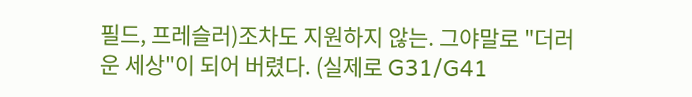필드, 프레슬러)조차도 지원하지 않는. 그야말로 "더러운 세상"이 되어 버렸다. (실제로 G31/G41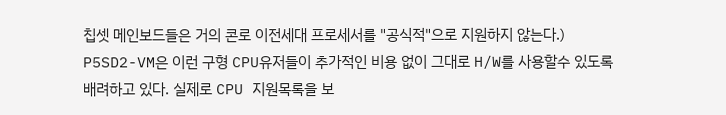칩셋 메인보드들은 거의 콘로 이전세대 프로세서를 "공식적"으로 지원하지 않는다.)
P5SD2-VM은 이런 구형 CPU유저들이 추가적인 비용 없이 그대로 H/W를 사용할수 있도록 배려하고 있다. 실제로 CPU 지원목록을 보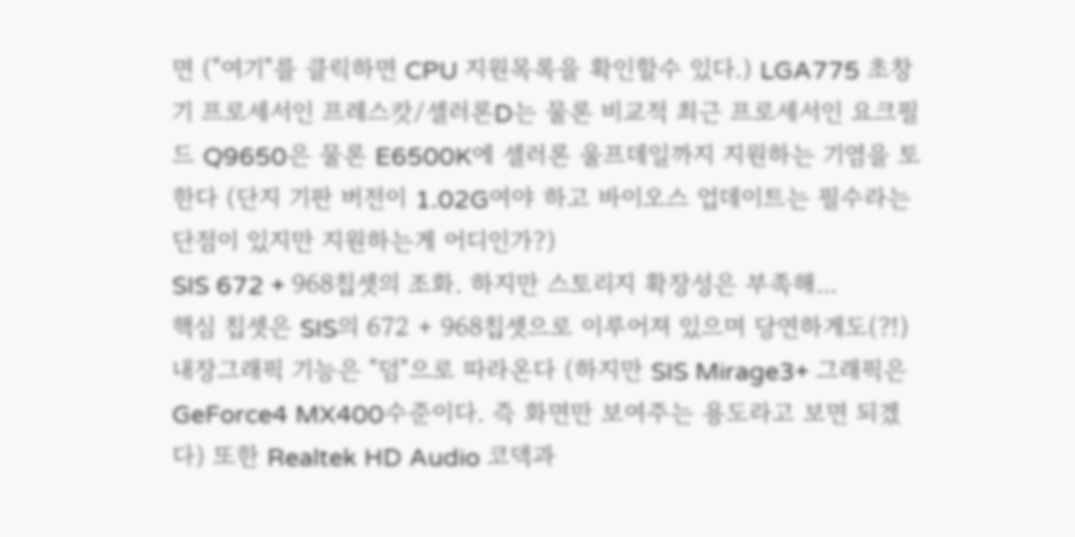면 ("여기"를 클릭하면 CPU 지원목록을 확인할수 있다.) LGA775 초창기 프로세서인 프레스캇/셀러론D는 물론 비교적 최근 프로세서인 요크필드 Q9650은 물론 E6500K에 셀러론 울프데일까지 지원하는 기염을 토한다 (단지 기판 버전이 1.02G여야 하고 바이오스 업데이트는 필수라는 단점이 있지만 지원하는게 어디인가?)
SIS 672 + 968칩셋의 조화. 하지만 스토리지 확장성은 부족해...
핵심 칩셋은 SIS의 672 + 968칩셋으로 이루어져 있으며 당연하게도(?!) 내장그래픽 기능은 "덤"으로 따라온다 (하지만 SIS Mirage3+ 그래픽은 GeForce4 MX400수준이다. 즉 화면만 보여주는 용도라고 보면 되겠다) 또한 Realtek HD Audio 코덱과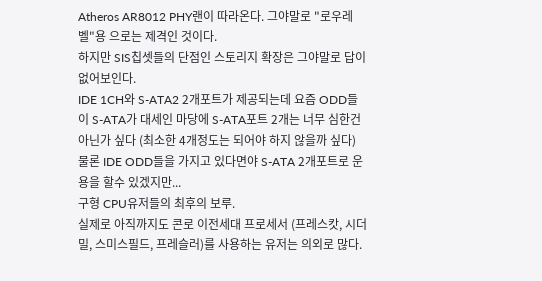Atheros AR8012 PHY랜이 따라온다. 그야말로 "로우레벨"용 으로는 제격인 것이다.
하지만 SIS칩셋들의 단점인 스토리지 확장은 그야말로 답이 없어보인다.
IDE 1CH와 S-ATA2 2개포트가 제공되는데 요즘 ODD들이 S-ATA가 대세인 마당에 S-ATA포트 2개는 너무 심한건 아닌가 싶다 (최소한 4개정도는 되어야 하지 않을까 싶다) 물론 IDE ODD들을 가지고 있다면야 S-ATA 2개포트로 운용을 할수 있겠지만...
구형 CPU유저들의 최후의 보루.
실제로 아직까지도 콘로 이전세대 프로세서 (프레스캇, 시더밀, 스미스필드, 프레슬러)를 사용하는 유저는 의외로 많다.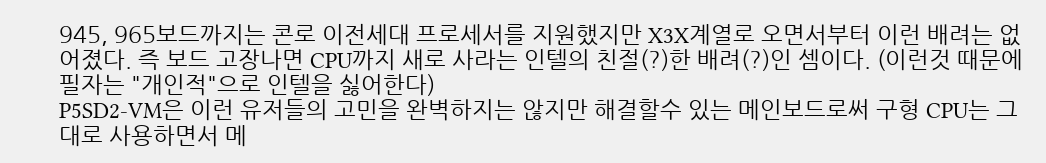945, 965보드까지는 콘로 이전세대 프로세서를 지원했지만 X3X계열로 오면서부터 이런 배려는 없어졌다. 즉 보드 고장나면 CPU까지 새로 사라는 인텔의 친절(?)한 배려(?)인 셈이다. (이런것 때문에 필자는 "개인적"으로 인텔을 싫어한다)
P5SD2-VM은 이런 유저들의 고민을 완벽하지는 않지만 해결할수 있는 메인보드로써 구형 CPU는 그대로 사용하면서 메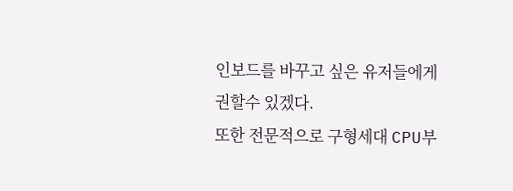인보드를 바꾸고 싶은 유저들에게 권할수 있겠다.
또한 전문적으로 구형세대 CPU부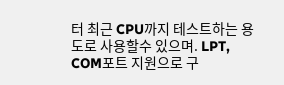터 최근 CPU까지 테스트하는 용도로 사용할수 있으며. LPT, COM포트 지원으로 구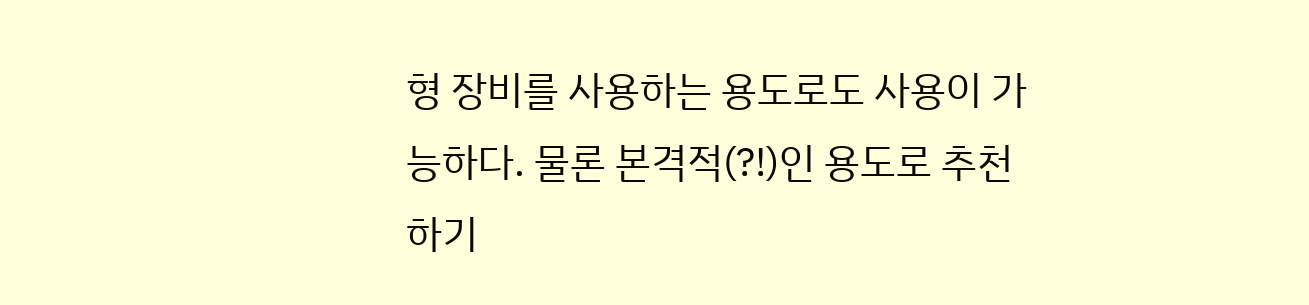형 장비를 사용하는 용도로도 사용이 가능하다. 물론 본격적(?!)인 용도로 추천하기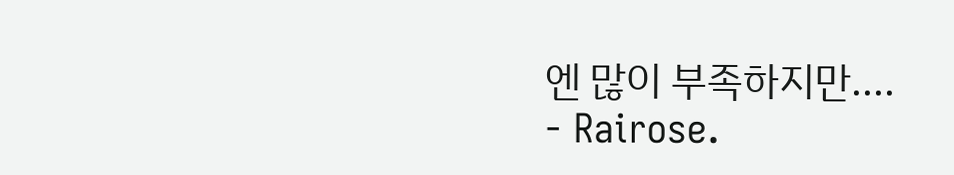엔 많이 부족하지만....
- Rairose.